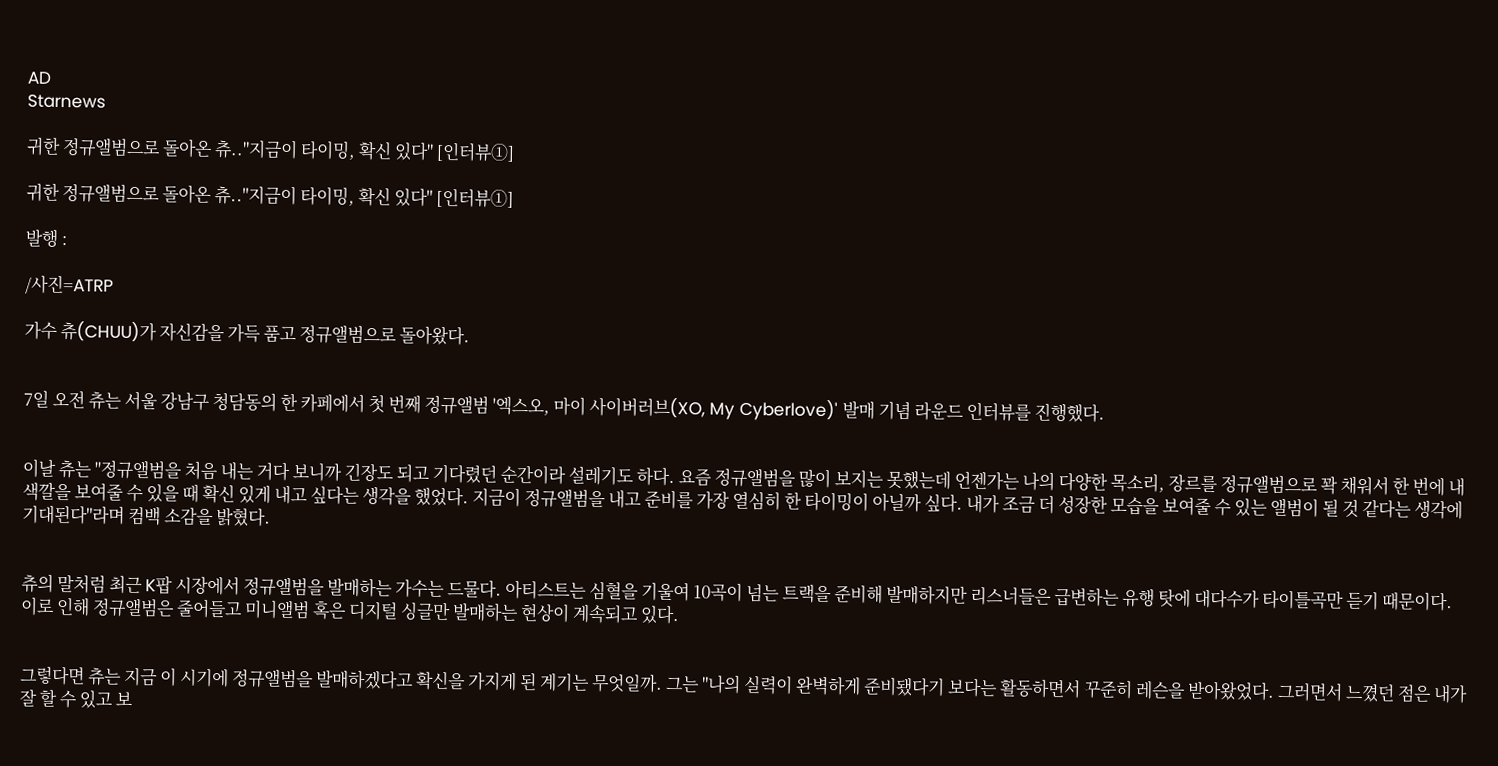AD
Starnews

귀한 정규앨범으로 돌아온 츄.."지금이 타이밍, 확신 있다" [인터뷰①]

귀한 정규앨범으로 돌아온 츄.."지금이 타이밍, 확신 있다" [인터뷰①]

발행 :

/사진=ATRP

가수 츄(CHUU)가 자신감을 가득 품고 정규앨범으로 돌아왔다.


7일 오전 츄는 서울 강남구 청담동의 한 카페에서 첫 번째 정규앨범 '엑스오, 마이 사이버러브(XO, My Cyberlove)' 발매 기념 라운드 인터뷰를 진행했다.


이날 츄는 "정규앨범을 처음 내는 거다 보니까 긴장도 되고 기다렸던 순간이라 설레기도 하다. 요즘 정규앨범을 많이 보지는 못했는데 언젠가는 나의 다양한 목소리, 장르를 정규앨범으로 꽉 채워서 한 번에 내 색깔을 보여줄 수 있을 때 확신 있게 내고 싶다는 생각을 했었다. 지금이 정규앨범을 내고 준비를 가장 열심히 한 타이밍이 아닐까 싶다. 내가 조금 더 성장한 모습을 보여줄 수 있는 앨범이 될 것 같다는 생각에 기대된다"라며 컴백 소감을 밝혔다.


츄의 말처럼 최근 K팝 시장에서 정규앨범을 발매하는 가수는 드물다. 아티스트는 심혈을 기울여 10곡이 넘는 트랙을 준비해 발매하지만 리스너들은 급변하는 유행 탓에 대다수가 타이틀곡만 듣기 때문이다. 이로 인해 정규앨범은 줄어들고 미니앨범 혹은 디지털 싱글만 발매하는 현상이 계속되고 있다.


그렇다면 츄는 지금 이 시기에 정규앨범을 발매하겠다고 확신을 가지게 된 계기는 무엇일까. 그는 "나의 실력이 완벽하게 준비됐다기 보다는 활동하면서 꾸준히 레슨을 받아왔었다. 그러면서 느꼈던 점은 내가 잘 할 수 있고 보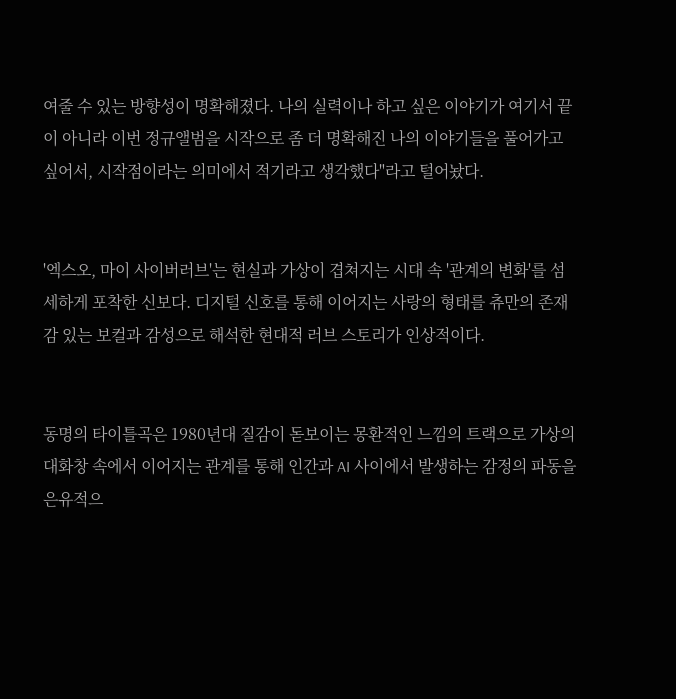여줄 수 있는 방향성이 명확해졌다. 나의 실력이나 하고 싶은 이야기가 여기서 끝이 아니라 이번 정규앨범을 시작으로 좀 더 명확해진 나의 이야기들을 풀어가고 싶어서, 시작점이라는 의미에서 적기라고 생각했다"라고 털어놨다.


'엑스오, 마이 사이버러브'는 현실과 가상이 겹쳐지는 시대 속 '관계의 변화'를 섬세하게 포착한 신보다. 디지털 신호를 통해 이어지는 사랑의 형태를 츄만의 존재감 있는 보컬과 감성으로 해석한 현대적 러브 스토리가 인상적이다.


동명의 타이틀곡은 1980년대 질감이 돋보이는 몽환적인 느낌의 트랙으로 가상의 대화창 속에서 이어지는 관계를 통해 인간과 AI 사이에서 발생하는 감정의 파동을 은유적으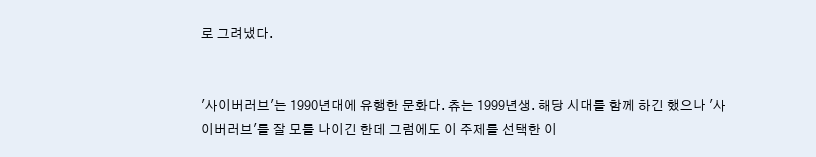로 그려냈다.


'사이버러브'는 1990년대에 유행한 문화다. 츄는 1999년생. 해당 시대를 함께 하긴 했으나 '사이버러브'를 잘 모를 나이긴 한데 그럼에도 이 주제를 선택한 이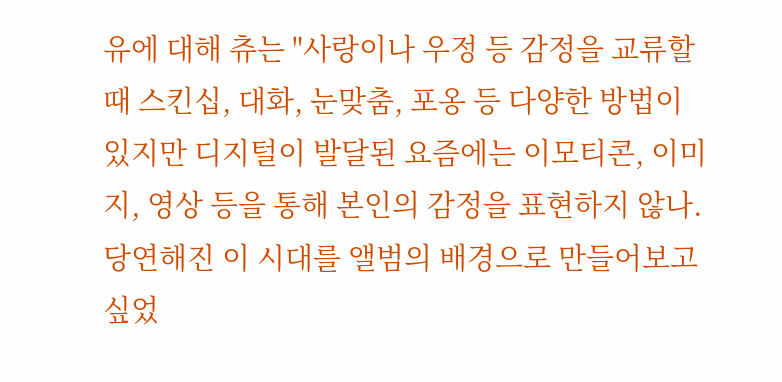유에 대해 츄는 "사랑이나 우정 등 감정을 교류할 때 스킨십, 대화, 눈맞춤, 포옹 등 다양한 방법이 있지만 디지털이 발달된 요즘에는 이모티콘, 이미지, 영상 등을 통해 본인의 감정을 표현하지 않나. 당연해진 이 시대를 앨범의 배경으로 만들어보고 싶었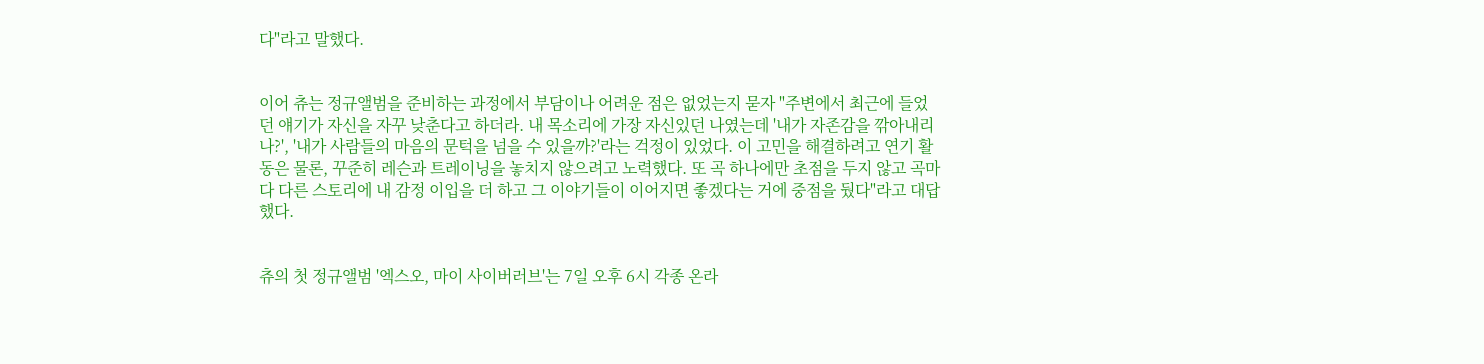다"라고 말했다.


이어 츄는 정규앨범을 준비하는 과정에서 부담이나 어려운 점은 없었는지 묻자 "주변에서 최근에 들었던 얘기가 자신을 자꾸 낮춘다고 하더라. 내 목소리에 가장 자신있던 나였는데 '내가 자존감을 깎아내리나?', '내가 사람들의 마음의 문턱을 넘을 수 있을까?'라는 걱정이 있었다. 이 고민을 해결하려고 연기 활동은 물론, 꾸준히 레슨과 트레이닝을 놓치지 않으려고 노력했다. 또 곡 하나에만 초점을 두지 않고 곡마다 다른 스토리에 내 감정 이입을 더 하고 그 이야기들이 이어지면 좋겠다는 거에 중점을 뒀다"라고 대답했다.


츄의 첫 정규앨범 '엑스오, 마이 사이버러브'는 7일 오후 6시 각종 온라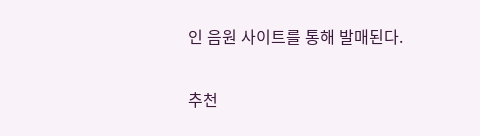인 음원 사이트를 통해 발매된다.


추천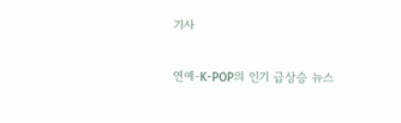기사

연예-K-POP의 인기 급상승 뉴스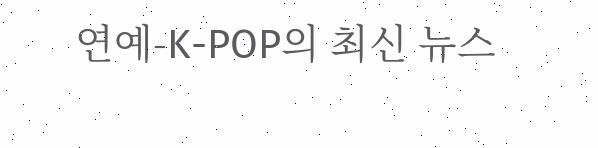연예-K-POP의 최신 뉴스